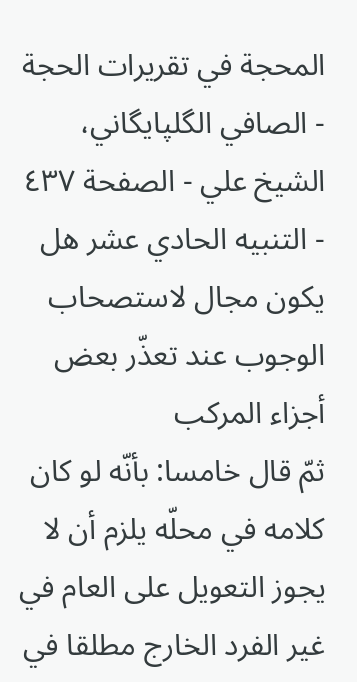المحجة في تقريرات الحجة - الصافي الگلپايگاني، الشيخ علي - الصفحة ٤٣٧ - التنبيه الحادي عشر هل يكون مجال لاستصحاب الوجوب عند تعذّر بعض أجزاء المركب
ثمّ قال خامسا: بأنّه لو كان كلامه في محلّه يلزم أن لا يجوز التعويل على العام في غير الفرد الخارج مطلقا في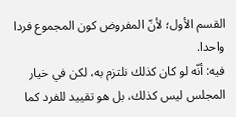القسم الأول؛ لأنّ المفروض كون المجموع فردا واحدا.
فيه: أنّه لو كان كذلك نلتزم به، لكن في خيار المجلس ليس كذلك، بل هو تقييد للفرد كما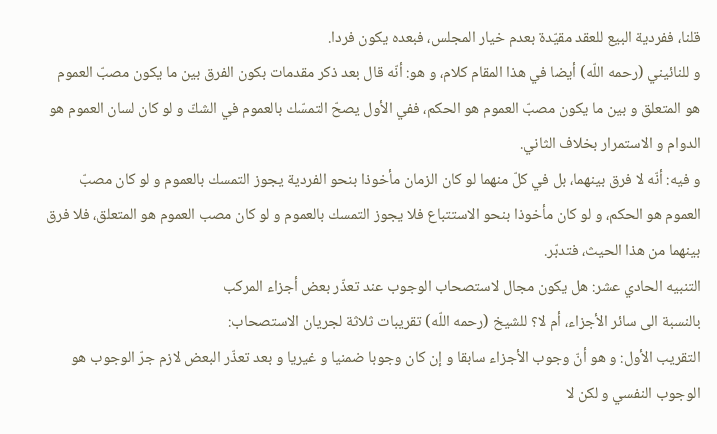قلنا، ففردية البيع للعقد مقيّدة بعدم خيار المجلس، فبعده يكون فردا.
و للنائيني (رحمه اللّه) أيضا في هذا المقام كلام، و هو: أنّه قال بعد ذكر مقدمات بكون الفرق بين ما يكون مصبّ العموم هو المتعلق و بين ما يكون مصبّ العموم هو الحكم، ففي الأول يصحّ التمسّك بالعموم في الشكّ و لو كان لسان العموم هو الدوام و الاستمرار بخلاف الثاني.
و فيه: أنّه لا فرق بينهما، بل في كلّ منهما لو كان الزمان مأخوذا بنحو الفردية يجوز التمسك بالعموم و لو كان مصبّ العموم هو الحكم، و لو كان مأخوذا بنحو الاستتباع فلا يجوز التمسك بالعموم و لو كان مصب العموم هو المتعلق، فلا فرق بينهما من هذا الحيث، فتدبّر.
التنبيه الحادي عشر: هل يكون مجال لاستصحاب الوجوب عند تعذّر بعض أجزاء المركب
بالنسبة الى سائر الأجزاء، أم لا؟ للشيخ (رحمه اللّه) تقريبات ثلاثة لجريان الاستصحاب:
التقريب الأول: و هو أنّ وجوب الأجزاء سابقا و إن كان وجوبا ضمنيا و غيريا و بعد تعذّر البعض لازم جرّ الوجوب هو الوجوب النفسي و لكن لا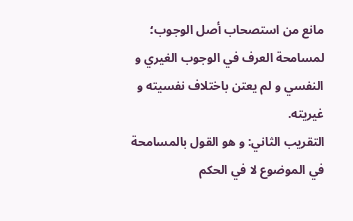مانع من استصحاب أصل الوجوب؛ لمسامحة العرف في الوجوب الغيري و النفسي و لم يعتن باختلاف نفسيته و غيريته.
التقريب الثاني: و هو القول بالمسامحة في الموضوع لا في الحكم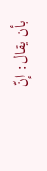بأن يقال: إنّ